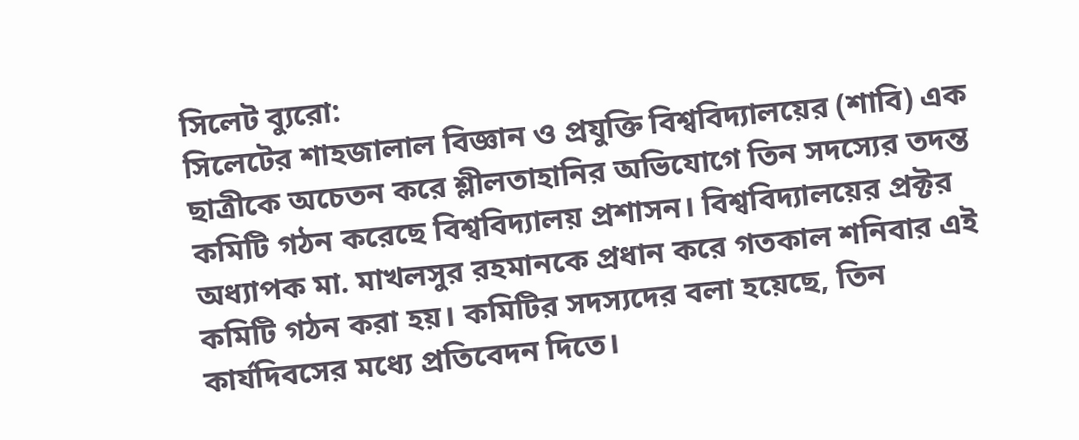সিলেট ব্যুরো:
সিলেটের শাহজালাল বিজ্ঞান ও প্রযুক্তি বিশ্ববিদ্যালয়ের (শাবি) এক ছাত্রীকে অচেতন করে শ্লীলতাহানির অভিযোগে তিন সদস্যের তদন্ত কমিটি গঠন করেছে বিশ্ববিদ্যালয় প্রশাসন। বিশ্ববিদ্যালয়ের প্রক্টর অধ্যাপক মা. মাখলসুর রহমানকে প্রধান করে গতকাল শনিবার এই কমিটি গঠন করা হয়। কমিটির সদস্যদের বলা হয়েছে, তিন কার্যদিবসের মধ্যে প্রতিবেদন দিতে।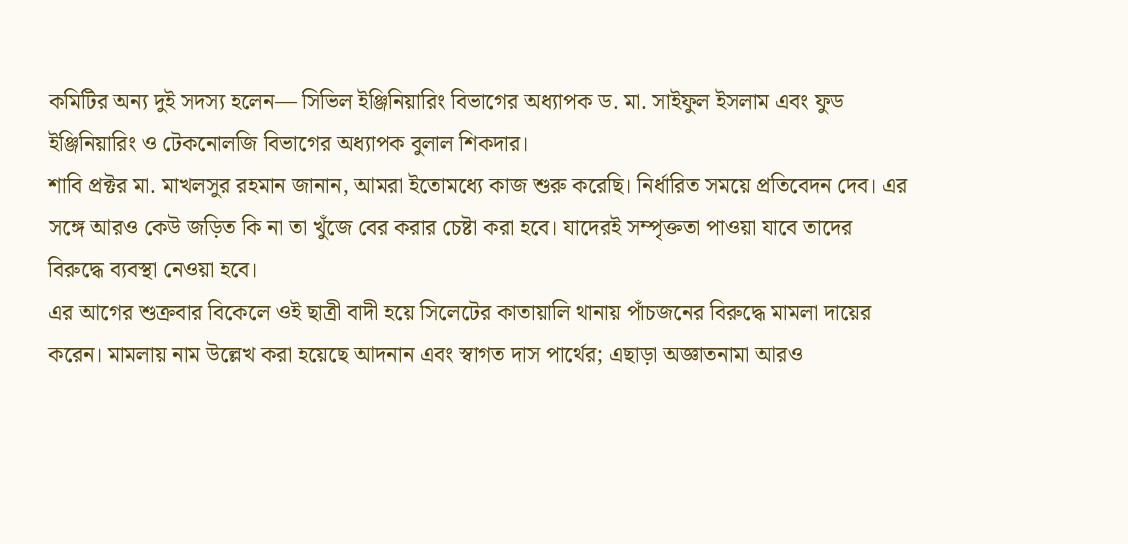কমিটির অন্য দুই সদস্য হলেন— সিভিল ইঞ্জিনিয়ারিং বিভাগের অধ্যাপক ড. মা. সাইফুল ইসলাম এবং ফুড ইঞ্জিনিয়ারিং ও টেকনোলজি বিভাগের অধ্যাপক বুলাল শিকদার।
শাবি প্রক্টর মা. মাখলসুর রহমান জানান, আমরা ইতোমধ্যে কাজ শুরু করেছি। নির্ধারিত সময়ে প্রতিবেদন দেব। এর সঙ্গে আরও কেউ জড়িত কি না তা খুঁজে বের করার চেষ্টা করা হবে। যাদেরই সম্পৃক্ততা পাওয়া যাবে তাদের বিরুদ্ধে ব্যবস্থা নেওয়া হবে।
এর আগের শুক্রবার বিকেলে ওই ছাত্রী বাদী হয়ে সিলেটের কাতায়ালি থানায় পাঁচজনের বিরুদ্ধে মামলা দায়ের করেন। মামলায় নাম উল্লেখ করা হয়েছে আদনান এবং স্বাগত দাস পার্থের; এছাড়া অজ্ঞাতনামা আরও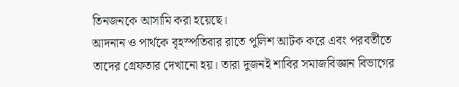তিনজনকে আসামি করা হয়েছে।
আদনান ও পার্থকে বৃহস্পতিবার রাতে পুলিশ আটক করে এবং পরবর্তীতে তাদের গ্রেফতার দেখানো হয়। তারা দুজনই শাবির সমাজবিজ্ঞান বিভাগের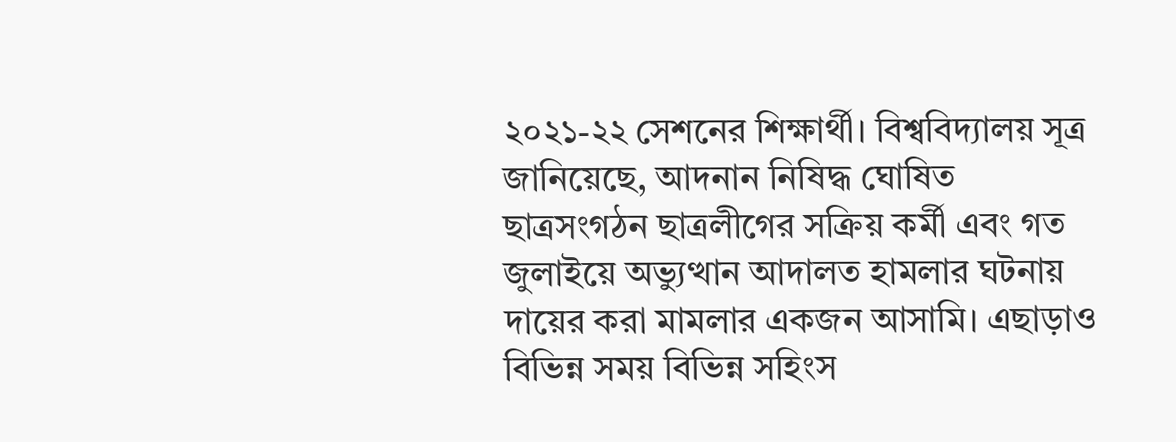২০২১-২২ সেশনের শিক্ষার্থী। বিশ্ববিদ্যালয় সূত্র জানিয়েছে, আদনান নিষিদ্ধ ঘোষিত ছাত্রসংগঠন ছাত্রলীগের সক্রিয় কর্মী এবং গত জুলাইয়ে অভ্যুত্থান আদালত হামলার ঘটনায় দায়ের করা মামলার একজন আসামি। এছাড়াও বিভিন্ন সময় বিভিন্ন সহিংস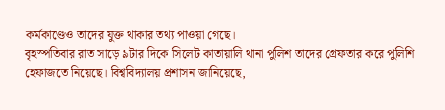কর্মকাণ্ডেও তাদের যুক্ত থাকার তথ্য পাওয়া গেছে।
বৃহস্পতিবার রাত সাড়ে ৯টার দিকে সিলেট কাতায়ালি থানা পুলিশ তাদের গ্রেফতার করে পুলিশি হেফাজতে নিয়েছে। বিশ্ববিদ্যালয় প্রশাসন জানিয়েছে,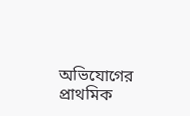অভিযোগের প্রাথমিক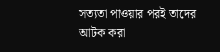সত্যতা পাওয়ার পরই তাদের আটক করা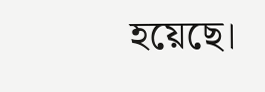হয়েছে।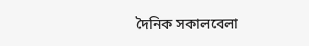দৈনিক সকালবেলা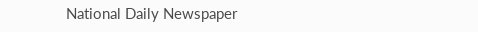National Daily Newspaper